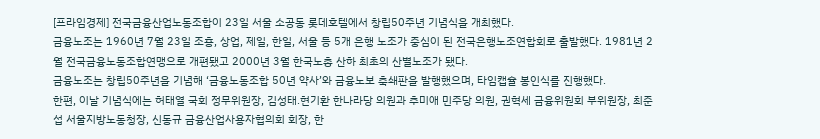[프라임경제] 전국금융산업노동조합이 23일 서울 소공동 롯데호텔에서 창립50주년 기념식을 개최했다.
금융노조는 1960년 7월 23일 조흥, 상업, 제일, 한일, 서울 등 5개 은행 노조가 중심이 된 전국은행노조연합회로 출발했다. 1981년 2월 전국금융노동조합연맹으로 개편됐고 2000년 3월 한국노총 산하 최초의 산별노조가 됐다.
금융노조는 창립50주년을 기념해 ‘금융노동조합 50년 약사’와 금융노보 축쇄판을 발행했으며, 타임캡슐 봉인식를 진행했다.
한편, 이날 기념식에는 허태열 국회 정무위원장, 김성태.현기환 한나라당 의원과 추미애 민주당 의원, 권혁세 금융위원회 부위원장, 최준섭 서울지방노동청장, 신동규 금융산업사용자협의회 회장, 한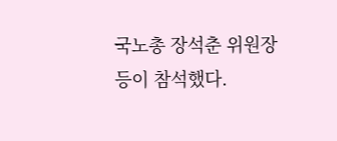국노총 장석춘 위원장 등이 참석했다.